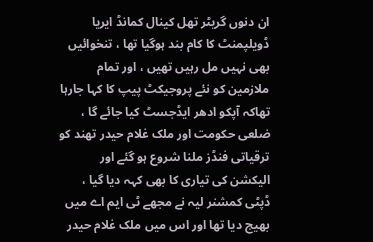ان دنوں گریٹر تھل کینال کمانڈ ایریا ڈویلپمنٹ کا کام بند ہوگیا تھا ، تنخوائیں بھی نہیں مل رہیں تھیں ، اور تمام ملازمین کو نئے پروجیکٹ پیپ کا کہا جارہا تھاکہ آپکو ادھر ایڈجسٹ کیا جائے گا ، ضلعی حکومت اور ملک غلام حیدر تھند کو ترقیاتی فنڈز ملنا شروع ہو گئے اور الیکشن کی تیاری کا بھی کہہ دیا گیا ، ڈپٹی کمشنر لیہ نے مجھے ٹی ایم اے میں بھیج دیا تھا اور اس میں ملک غلام حیدر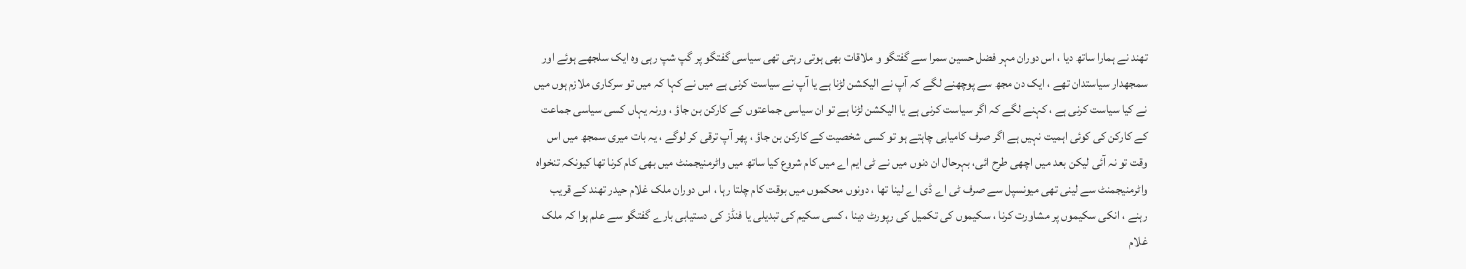تھند نے ہمارا ساتھ دیا ، اس دوران مہر فضل حسین سمرا سے گفتگو و ملاقات بھی ہوتی رہتی تھی سیاسی گفتگو پر گپ شپ رہی وہ ایک سلجھے ہوئے اور سمجھدار سیاستدان تھے ، ایک دن مجھ سے پوچھنے لگے کہ آپ نے الیکشن لڑنا ہے یا آپ نے سیاست کرنی ہے میں نے کہا کہ میں تو سرکاری ملازم ہوں میں نے کیا سیاست کرنی ہے ، کہنے لگے کہ اگر سیاست کرنی ہے یا الیکشن لڑنا ہے تو ان سیاسی جماعتوں کے کارکن بن جاؤ ، ورنہ یہاں کسی سیاسی جماعت کے کارکن کی کوئی اہمیت نہیں ہے اگر صرف کامیابی چاہتے ہو تو کسی شخصیت کے کارکن بن جاؤ ، پھر آپ ترقی کر لوگے ، یہ بات میری سمجھ میں اس وقت تو نہ آئی لیکن بعد میں اچھی طرح ائی، بہرحال ان دنوں میں نے ٹی ایم اے میں کام شروع کیا ساتھ میں واٹرمنیجمنٹ میں بھی کام کرنا تھا کیونکہ تنخواہ واٹرمنیجمنٹ سے لینی تھی میونسپل سے صرف ٹی اے ڈی اے لینا تھا ، دونوں محکموں میں بوقت کام چلتا رہا ، اس دوران ملک غلام حیدر تھند کے قریب رہنے ، انکی سکیموں پر مشاورت کرنا ، سکیموں کی تکمیل کی رپورٹ دینا ، کسی سکیم کی تبدیلی یا فنڈز کی دستیابی بارے گفتگو سے علم ہوا کہ ملک غلام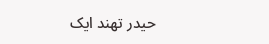حیدر تھند ایک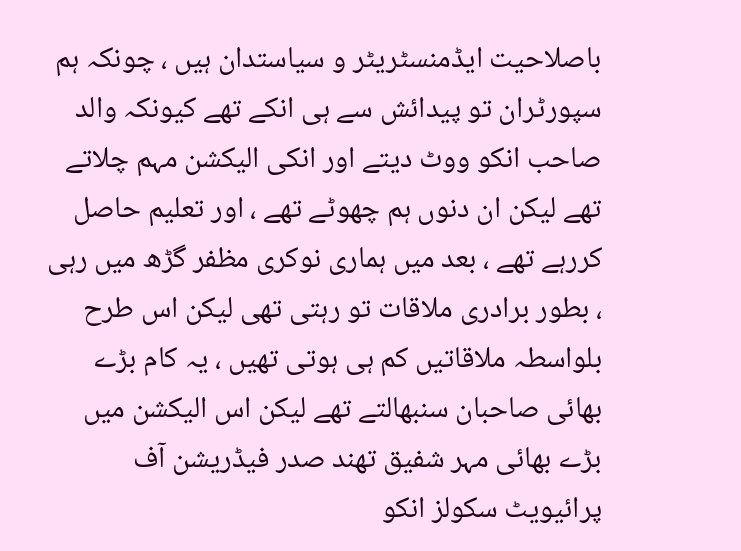باصلاحیت ایڈمنسٹریٹر و سیاستدان ہیں ، چونکہ ہم سپورٹران تو پیدائش سے ہی انکے تھے کیونکہ والد صاحب انکو ووٹ دیتے اور انکی الیکشن مہم چلاتے تھے لیکن ان دنوں ہم چھوٹے تھے ، اور تعلیم حاصل کررہے تھے ، بعد میں ہماری نوکری مظفر گڑھ میں رہی ، بطور برادری ملاقات تو رہتی تھی لیکن اس طرح بلواسطہ ملاقاتیں کم ہی ہوتی تھیں ، یہ کام بڑے بھائی صاحبان سنبھالتے تھے لیکن اس الیکشن میں بڑے بھائی مہر شفیق تھند صدر فیڈریشن آف پرائیویٹ سکولز انکو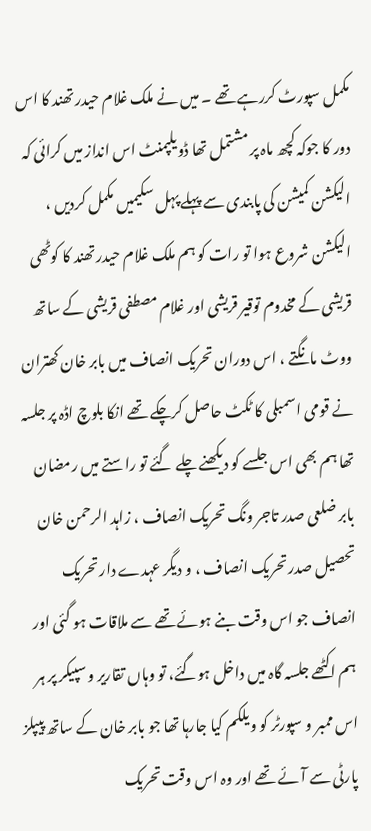مکمل سپورٹ کررہے تھے ۔ میں نے ملک غلام حیدر تھند کا اس دور کا جوکہ کچھ ماہ پر مشتمل تھا ڈویلپمنٹ اس انداز میں کرائی کہ الیکشن کمیشن کی پابندی سے پہلے پہل سکیمیں مکمل کردیں ، الیکشن شروع ہوا تو رات کو ہم ملک غلام حیدر تھند کا کوٹھی قریشی کے مخدوم توقیر قریشی اور غلام مصطفی قریشی کے ساتھ ووٹ مانگتے ، اس دوران تحریک انصاف میں بابر خان کھتران نے قومی اسمبلی کا ٹکٹ حاصل کرچکے تھے انکا بلوچ اڈہ پر جلسہ تھا ہم بھی اس جلسے کو دیکھنے چلے گئے تو راستے میں رمضان بابر ضلعی صدر تاجر ونگ تحریک انصاف ، زاہد الرحمن خان تحصیل صدر تحریک انصاف ، و دیگر عہدے دار تحریک انصاف جو اس وقت بنے ہوئے تھے سے ملاقات ہو گئی اور ہم اکٹھے جلسہ گاہ میں داخل ہوگئے، تو وہاں تقاریر و سپیکر پر ہر اس ممبر و سپورٹر کو ویلکم کیا جارہا تھا جو بابر خان کے ساتھ پیپلز پارٹی سے آئے تھے اور وہ اس وقت تحریک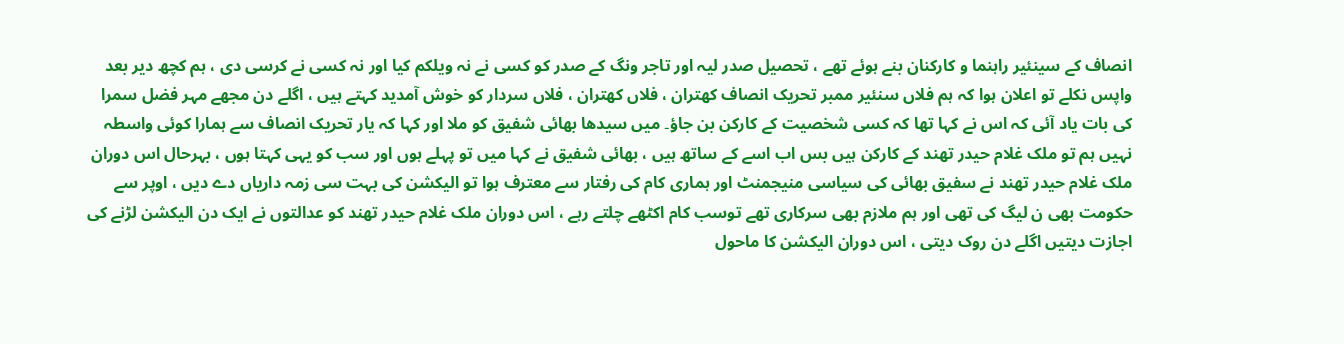انصاف کے سینئیر راہنما و کارکنان بنے ہوئے تھے ، تحصیل صدر لیہ اور تاجر ونگ کے صدر کو کسی نے نہ ویلکم کیا اور نہ کسی نے کرسی دی ، ہم کچھ دیر بعد واپس نکلے تو اعلان ہوا کہ ہم فلاں سنئیر ممبر تحریک انصاف کھتران ، فلاں کھتران ، فلاں سردار کو خوش آمدید کہتے ہیں ، اگلے دن مجھے مہر فضل سمرا کی بات یاد آئی کہ اس نے کہا تھا کہ کسی شخصیت کے کارکن بن جاؤ۔ میں سیدھا بھائی شفیق کو ملا اور کہا کہ یار تحریک انصاف سے ہمارا کوئی واسطہ نہیں ہم تو ملک غلام حیدر تھند کے کارکن ہیں بس اب اسے کے ساتھ ہیں ، بھائی شفیق نے کہا میں تو پہلے ہوں اور سب کو یہی کہتا ہوں ، بہرحال اس دوران ملک غلام حیدر تھند نے سفیق بھائی کی سیاسی منیجمنٹ اور ہماری کام کی رفتار سے معترف ہوا تو الیکشن کی بہت سی زمہ داریاں دے دیں ، اوپر سے حکومت بھی ن لیگ کی تھی اور ہم ملازم بھی سرکاری تھے توسب کام اکٹھے چلتے رہے ، اس دوران ملک غلام حیدر تھند کو عدالتوں نے ایک دن الیکشن لڑنے کی اجازت دیتیں اگلے دن روک دیتی ، اس دوران الیکشن کا ماحول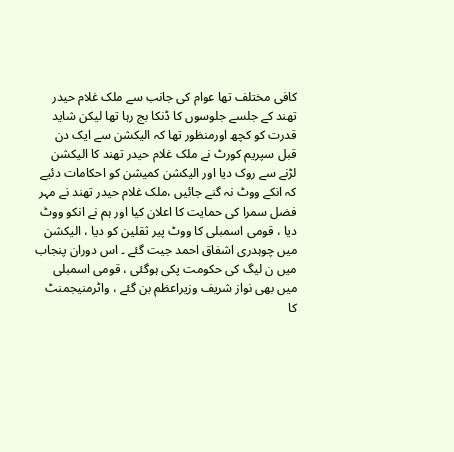کافی مختلف تھا عوام کی جانب سے ملک غلام حیدر تھند کے جلسے جلوسوں کا ڈنکا بج رہا تھا لیکن شاید قدرت کو کچھ اورمنظور تھا کہ الیکشن سے ایک دن قبل سپریم کورٹ نے ملک غلام حیدر تھند کا الیکشن لڑنے سے روک دیا اور الیکشن کمیشن کو احکامات دئیے کہ انکے ووٹ نہ گنے جائیں ،ملک غلام حیدر تھند نے مہر فضل سمرا کی حمایت کا اعلان کیا اور ہم نے انکو ووٹ دیا ، قومی اسمبلی کا ووٹ پیر ثقلین کو دیا ، الیکشن میں چوہدری اشفاق احمد جیت گئے ۔ اس دوران پنجاب میں ن لیگ کی حکومت پکی ہوگئی ، قومی اسمبلی میں بھی نواز شریف وزیراعظم بن گئے ، واٹرمنیجمنٹ کا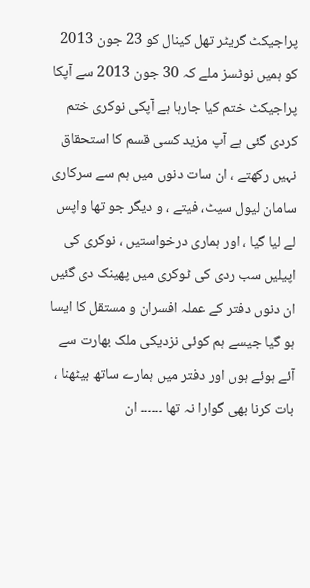پراجیکٹ گریٹر تھل کینال کو 23 جون 2013 کو ہمیں نوٹسز ملے کہ 30 جون 2013 سے آپکا پراجیکٹ ختم کیا جارہا ہے آپکی نوکری ختم کردی گئی ہے آپ مزید کسی قسم کا استحقاق نہیں رکھتے ، ان سات دنوں میں ہم سے سرکاری سامان لیول سیٹ، فیتے ، و دیگر جو تھا واپس لے لیا گیا ، اور ہماری درخواستیں ، نوکری کی اپیلیں سب ردی کی ٹوکری میں پھینک دی گئیں ان دنوں دفتر کے عملہ افسران و مستقل کا ایسا ہو گیا جیسے ہم کوئی نزدیکی ملک بھارت سے آئے ہوئے ہوں اور دفتر میں ہمارے ساتھ بیٹھنا ، بات کرنا بھی گوارا نہ تھا ۔۔۔۔۔۔ ان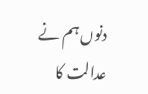دنوں ہم نے عدالت کا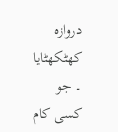دروازہ کھٹکھٹایا ۔ جو کسی کام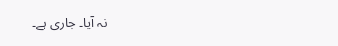نہ آیا۔ جاری ہے۔